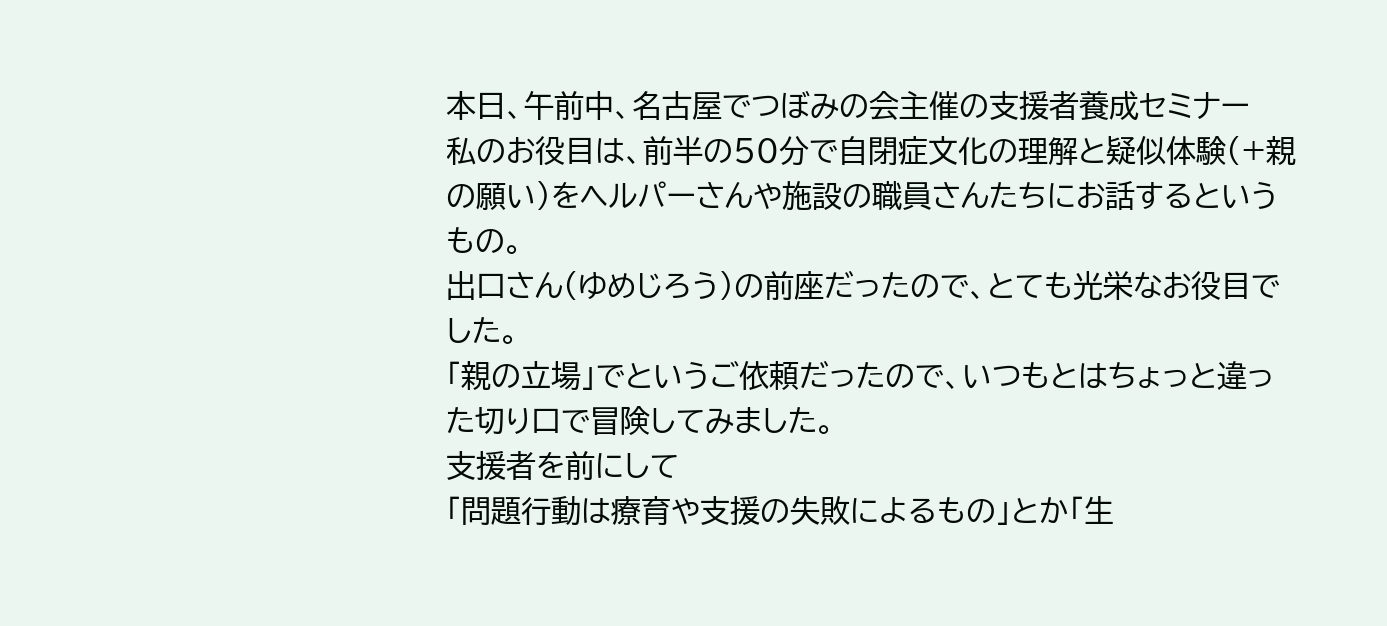本日、午前中、名古屋でつぼみの会主催の支援者養成セミナー
私のお役目は、前半の50分で自閉症文化の理解と疑似体験(+親の願い)をヘルパーさんや施設の職員さんたちにお話するというもの。
出口さん(ゆめじろう)の前座だったので、とても光栄なお役目でした。
「親の立場」でというご依頼だったので、いつもとはちょっと違った切り口で冒険してみました。
支援者を前にして
「問題行動は療育や支援の失敗によるもの」とか「生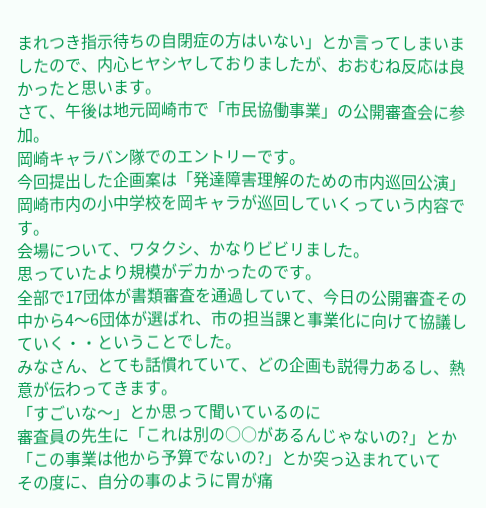まれつき指示待ちの自閉症の方はいない」とか言ってしまいましたので、内心ヒヤシヤしておりましたが、おおむね反応は良かったと思います。
さて、午後は地元岡崎市で「市民協働事業」の公開審査会に参加。
岡崎キャラバン隊でのエントリーです。
今回提出した企画案は「発達障害理解のための市内巡回公演」
岡崎市内の小中学校を岡キャラが巡回していくっていう内容です。
会場について、ワタクシ、かなりビビリました。
思っていたより規模がデカかったのです。
全部で17団体が書類審査を通過していて、今日の公開審査その中から4〜6団体が選ばれ、市の担当課と事業化に向けて協議していく・・ということでした。
みなさん、とても話慣れていて、どの企画も説得力あるし、熱意が伝わってきます。
「すごいな〜」とか思って聞いているのに
審査員の先生に「これは別の○○があるんじゃないの?」とか
「この事業は他から予算でないの?」とか突っ込まれていて
その度に、自分の事のように胃が痛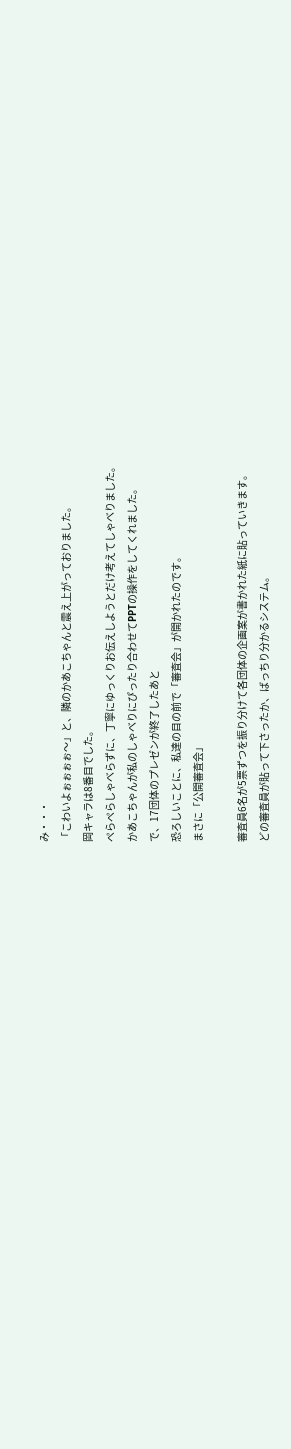み・・・
「こわいよぉぉぉぉ〜」と、隣のかあこちゃんと震え上がっておりました。
岡キャラは8番目でした。
ぺらぺらしゃべらずに、丁寧にゆっくりお伝えしようとだけ考えてしゃべりました。
かあこちゃんが私のしゃべりにぴったり合わせてPPTの操作をしてくれました。
で、17団体のプレゼンが終了したあと
恐ろしいことに、私達の目の前で「審査会」が開かれたのです。
まさに「公開審査会」

審査員6名が5票ずつを振り分けて各団体の企画案が書かれた紙に貼っていきます。
どの審査員が貼って下さったか、ばっちり分かるシステム。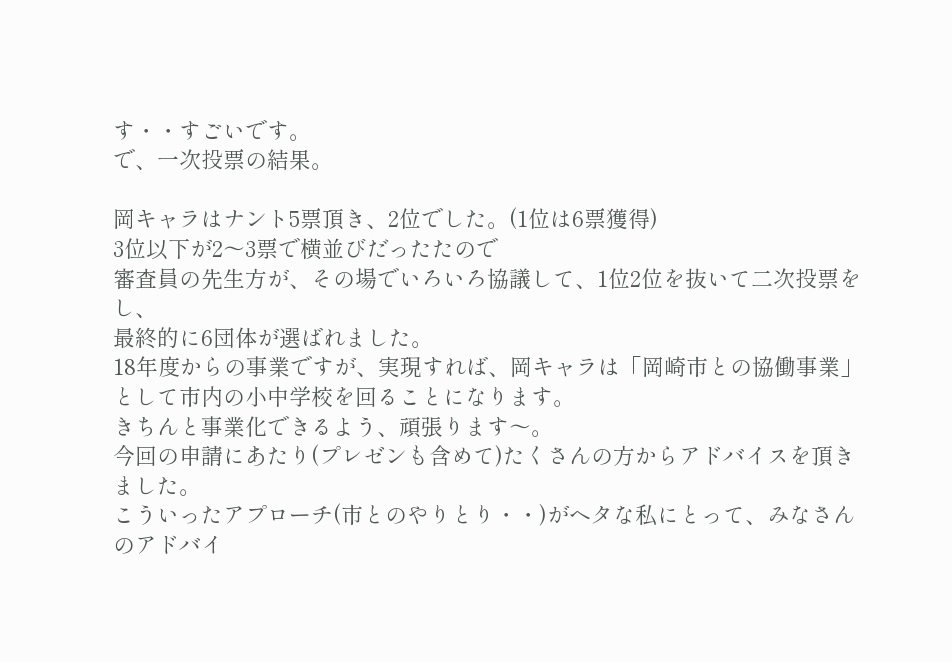す・・すごいです。
で、一次投票の結果。

岡キャラはナント5票頂き、2位でした。(1位は6票獲得)
3位以下が2〜3票で横並びだったたので
審査員の先生方が、その場でいろいろ協議して、1位2位を抜いて二次投票をし、
最終的に6団体が選ばれました。
18年度からの事業ですが、実現すれば、岡キャラは「岡崎市との協働事業」として市内の小中学校を回ることになります。
きちんと事業化できるよう、頑張ります〜。
今回の申請にあたり(プレゼンも含めて)たくさんの方からアドバイスを頂きました。
こういったアプローチ(市とのやりとり・・)がヘタな私にとって、みなさんのアドバイ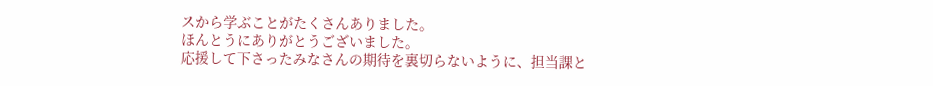スから学ぶことがたくさんありました。
ほんとうにありがとうございました。
応援して下さったみなさんの期待を裏切らないように、担当課と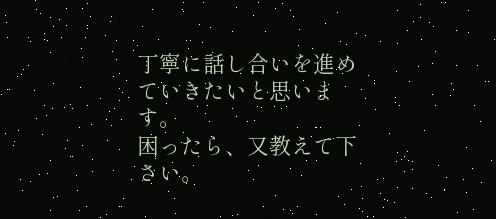丁寧に話し合いを進めていきたいと思います。
困ったら、又教えて下さい。